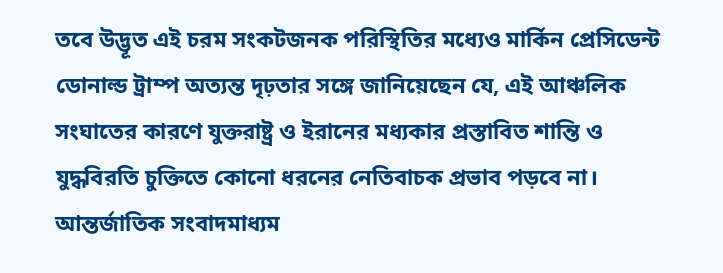তবে উদ্ভূত এই চরম সংকটজনক পরিস্থিতির মধ্যেও মার্কিন প্রেসিডেন্ট ডোনাল্ড ট্রাম্প অত্যন্ত দৃঢ়তার সঙ্গে জানিয়েছেন যে, এই আঞ্চলিক সংঘাতের কারণে যুক্তরাষ্ট্র ও ইরানের মধ্যকার প্রস্তাবিত শান্তি ও যুদ্ধবিরতি চুক্তিতে কোনো ধরনের নেতিবাচক প্রভাব পড়বে না।
আন্তর্জাতিক সংবাদমাধ্যম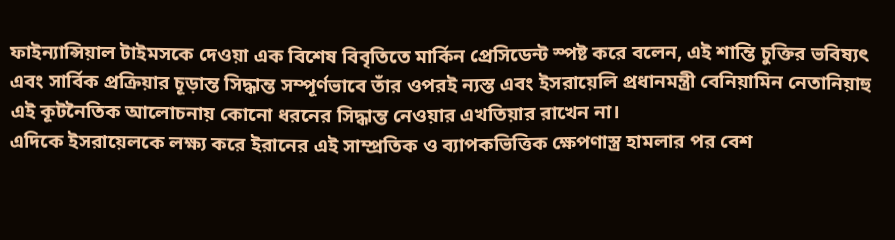ফাইন্যান্সিয়াল টাইমসকে দেওয়া এক বিশেষ বিবৃতিতে মার্কিন প্রেসিডেন্ট স্পষ্ট করে বলেন, এই শান্তি চুক্তির ভবিষ্যৎ এবং সার্বিক প্রক্রিয়ার চূড়ান্ত সিদ্ধান্ত সম্পূর্ণভাবে তাঁর ওপরই ন্যস্ত এবং ইসরায়েলি প্রধানমন্ত্রী বেনিয়ামিন নেতানিয়াহু এই কূটনৈতিক আলোচনায় কোনো ধরনের সিদ্ধান্ত নেওয়ার এখতিয়ার রাখেন না।
এদিকে ইসরায়েলকে লক্ষ্য করে ইরানের এই সাম্প্রতিক ও ব্যাপকভিত্তিক ক্ষেপণাস্ত্র হামলার পর বেশ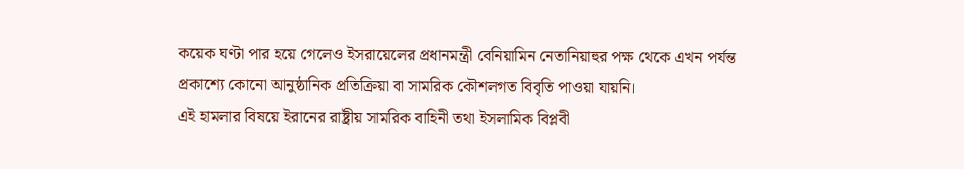কয়েক ঘণ্টা পার হয়ে গেলেও ইসরায়েলের প্রধানমন্ত্রী বেনিয়ামিন নেতানিয়াহুর পক্ষ থেকে এখন পর্যন্ত প্রকাশ্যে কোনো আনুষ্ঠানিক প্রতিক্রিয়া বা সামরিক কৌশলগত বিবৃতি পাওয়া যায়নি।
এই হামলার বিষয়ে ইরানের রাষ্ট্রীয় সামরিক বাহিনী তথা ইসলামিক বিপ্লবী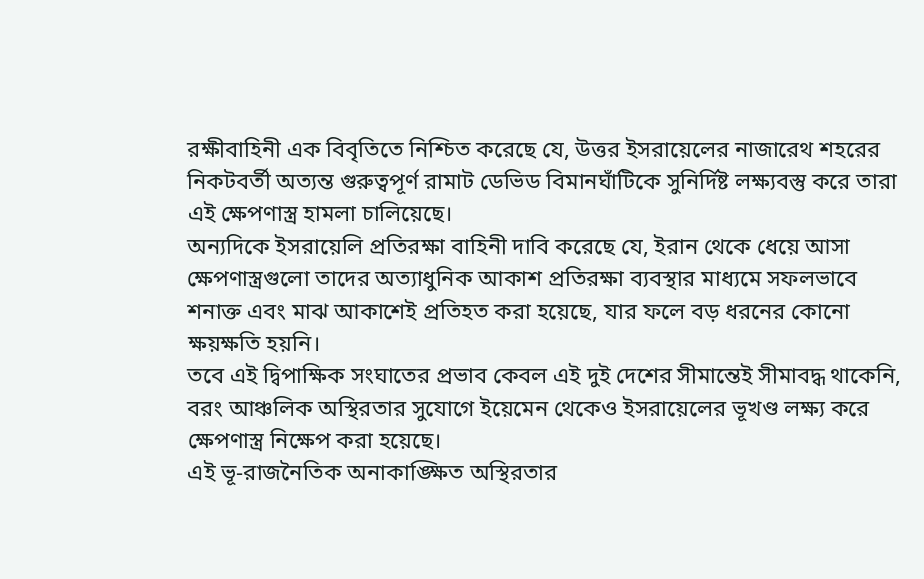রক্ষীবাহিনী এক বিবৃতিতে নিশ্চিত করেছে যে, উত্তর ইসরায়েলের নাজারেথ শহরের নিকটবর্তী অত্যন্ত গুরুত্বপূর্ণ রামাট ডেভিড বিমানঘাঁটিকে সুনির্দিষ্ট লক্ষ্যবস্তু করে তারা এই ক্ষেপণাস্ত্র হামলা চালিয়েছে।
অন্যদিকে ইসরায়েলি প্রতিরক্ষা বাহিনী দাবি করেছে যে, ইরান থেকে ধেয়ে আসা ক্ষেপণাস্ত্রগুলো তাদের অত্যাধুনিক আকাশ প্রতিরক্ষা ব্যবস্থার মাধ্যমে সফলভাবে শনাক্ত এবং মাঝ আকাশেই প্রতিহত করা হয়েছে, যার ফলে বড় ধরনের কোনো ক্ষয়ক্ষতি হয়নি।
তবে এই দ্বিপাক্ষিক সংঘাতের প্রভাব কেবল এই দুই দেশের সীমান্তেই সীমাবদ্ধ থাকেনি, বরং আঞ্চলিক অস্থিরতার সুযোগে ইয়েমেন থেকেও ইসরায়েলের ভূখণ্ড লক্ষ্য করে ক্ষেপণাস্ত্র নিক্ষেপ করা হয়েছে।
এই ভূ-রাজনৈতিক অনাকাঙ্ক্ষিত অস্থিরতার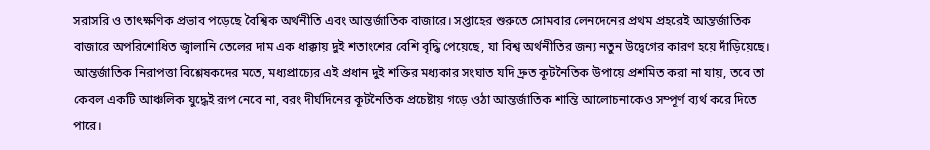সরাসরি ও তাৎক্ষণিক প্রভাব পড়েছে বৈশ্বিক অর্থনীতি এবং আন্তর্জাতিক বাজারে। সপ্তাহের শুরুতে সোমবার লেনদেনের প্রথম প্রহরেই আন্তর্জাতিক বাজারে অপরিশোধিত জ্বালানি তেলের দাম এক ধাক্কায় দুই শতাংশের বেশি বৃদ্ধি পেয়েছে, যা বিশ্ব অর্থনীতির জন্য নতুন উদ্বেগের কারণ হয়ে দাঁড়িয়েছে।
আন্তর্জাতিক নিরাপত্তা বিশ্লেষকদের মতে, মধ্যপ্রাচ্যের এই প্রধান দুই শক্তির মধ্যকার সংঘাত যদি দ্রুত কূটনৈতিক উপায়ে প্রশমিত করা না যায়, তবে তা কেবল একটি আঞ্চলিক যুদ্ধেই রূপ নেবে না, বরং দীর্ঘদিনের কূটনৈতিক প্রচেষ্টায় গড়ে ওঠা আন্তর্জাতিক শান্তি আলোচনাকেও সম্পূর্ণ ব্যর্থ করে দিতে পারে।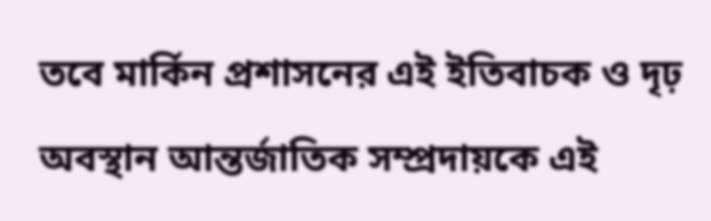তবে মার্কিন প্রশাসনের এই ইতিবাচক ও দৃঢ় অবস্থান আন্তর্জাতিক সম্প্রদায়কে এই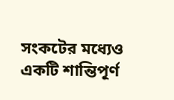সংকটের মধ্যেও একটি শান্তিপূর্ণ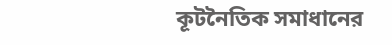কূটনৈতিক সমাধানের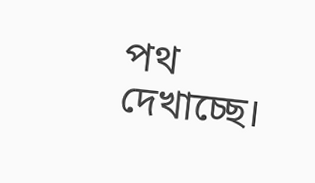পথ দেখাচ্ছে।